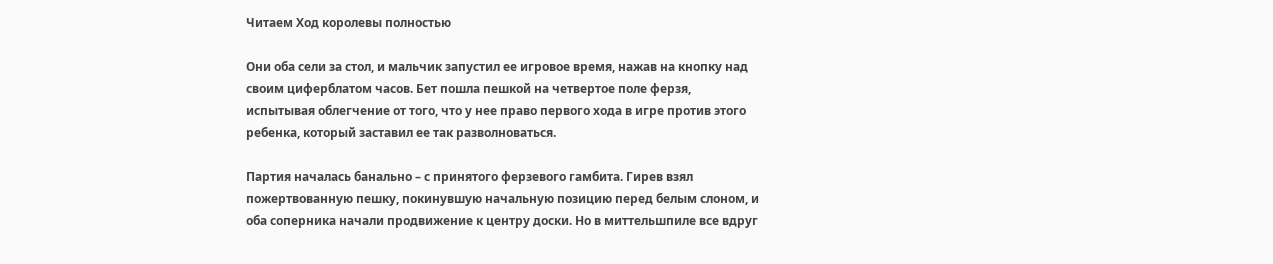Читаем Ход королевы полностью

Они оба сели за стол, и мальчик запустил ее игровое время, нажав на кнопку над своим циферблатом часов. Бет пошла пешкой на четвертое поле ферзя, испытывая облегчение от того, что у нее право первого хода в игре против этого ребенка, который заставил ее так разволноваться.

Партия началась банально – с принятого ферзевого гамбита. Гирев взял пожертвованную пешку, покинувшую начальную позицию перед белым слоном, и оба соперника начали продвижение к центру доски. Но в миттельшпиле все вдруг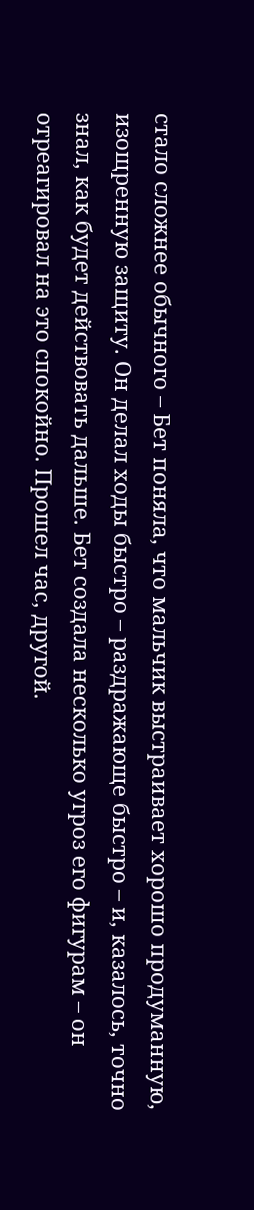стало сложнее обычного – Бет поняла, что мальчик выстраивает хорошо продуманную, изощренную защиту. Он делал ходы быстро – раздражающе быстро – и, казалось, точно знал, как будет действовать дальше. Бет создала несколько угроз его фигурам – он отреагировал на это спокойно. Прошел час, другой.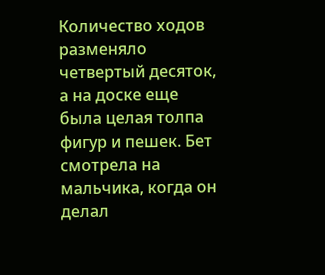Количество ходов разменяло четвертый десяток, а на доске еще была целая толпа фигур и пешек. Бет смотрела на мальчика, когда он делал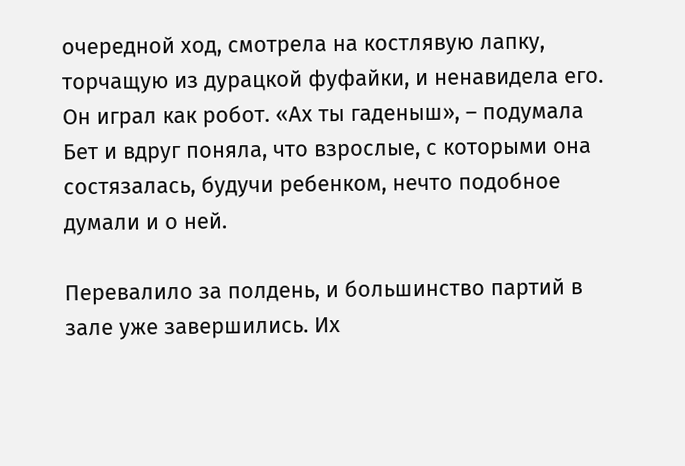очередной ход, смотрела на костлявую лапку, торчащую из дурацкой фуфайки, и ненавидела его. Он играл как робот. «Ах ты гаденыш», – подумала Бет и вдруг поняла, что взрослые, с которыми она состязалась, будучи ребенком, нечто подобное думали и о ней.

Перевалило за полдень, и большинство партий в зале уже завершились. Их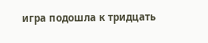игра подошла к тридцать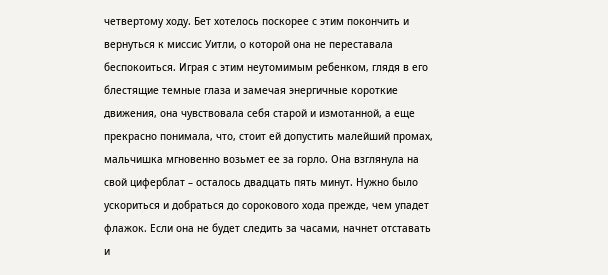четвертому ходу. Бет хотелось поскорее с этим покончить и вернуться к миссис Уитли, о которой она не переставала беспокоиться. Играя с этим неутомимым ребенком, глядя в его блестящие темные глаза и замечая энергичные короткие движения, она чувствовала себя старой и измотанной, а еще прекрасно понимала, что, стоит ей допустить малейший промах, мальчишка мгновенно возьмет ее за горло. Она взглянула на свой циферблат – осталось двадцать пять минут. Нужно было ускориться и добраться до сорокового хода прежде, чем упадет флажок. Если она не будет следить за часами, начнет отставать и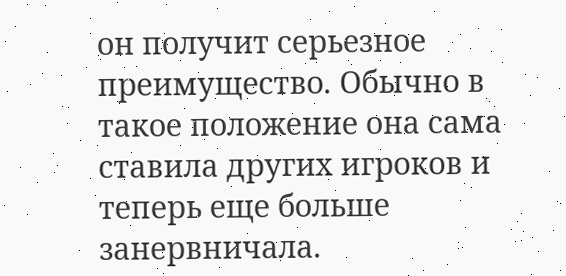он получит серьезное преимущество. Обычно в такое положение она сама ставила других игроков и теперь еще больше занервничала.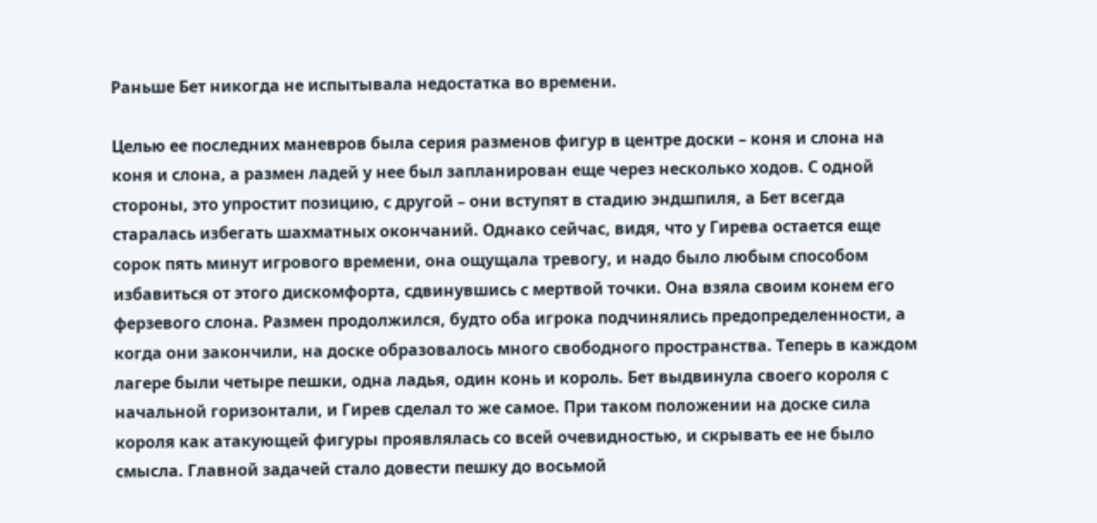Раньше Бет никогда не испытывала недостатка во времени.

Целью ее последних маневров была серия разменов фигур в центре доски – коня и слона на коня и слона, а размен ладей у нее был запланирован еще через несколько ходов. С одной стороны, это упростит позицию, с другой – они вступят в стадию эндшпиля, а Бет всегда старалась избегать шахматных окончаний. Однако сейчас, видя, что у Гирева остается еще сорок пять минут игрового времени, она ощущала тревогу, и надо было любым способом избавиться от этого дискомфорта, сдвинувшись с мертвой точки. Она взяла своим конем его ферзевого слона. Размен продолжился, будто оба игрока подчинялись предопределенности, а когда они закончили, на доске образовалось много свободного пространства. Теперь в каждом лагере были четыре пешки, одна ладья, один конь и король. Бет выдвинула своего короля с начальной горизонтали, и Гирев сделал то же самое. При таком положении на доске сила короля как атакующей фигуры проявлялась со всей очевидностью, и скрывать ее не было смысла. Главной задачей стало довести пешку до восьмой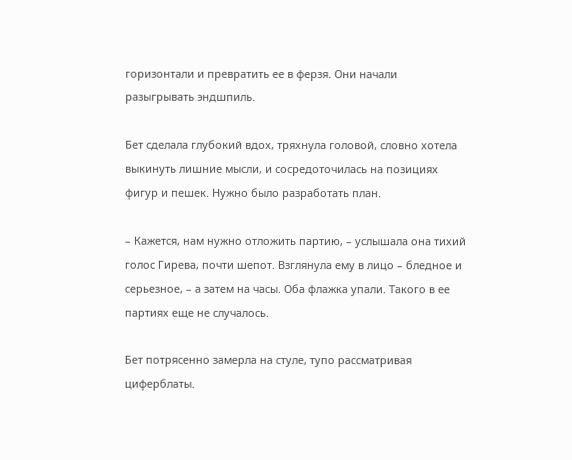горизонтали и превратить ее в ферзя. Они начали разыгрывать эндшпиль.

Бет сделала глубокий вдох, тряхнула головой, словно хотела выкинуть лишние мысли, и сосредоточилась на позициях фигур и пешек. Нужно было разработать план.

– Кажется, нам нужно отложить партию, – услышала она тихий голос Гирева, почти шепот. Взглянула ему в лицо – бледное и серьезное, – а затем на часы. Оба флажка упали. Такого в ее партиях еще не случалось.

Бет потрясенно замерла на стуле, тупо рассматривая циферблаты.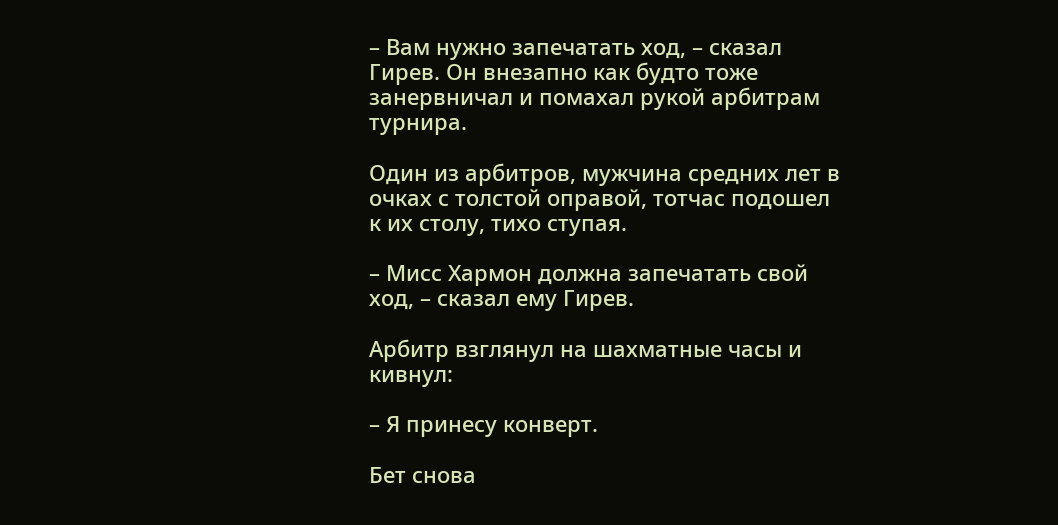– Вам нужно запечатать ход, – сказал Гирев. Он внезапно как будто тоже занервничал и помахал рукой арбитрам турнира.

Один из арбитров, мужчина средних лет в очках с толстой оправой, тотчас подошел к их столу, тихо ступая.

– Мисс Хармон должна запечатать свой ход, – сказал ему Гирев.

Арбитр взглянул на шахматные часы и кивнул:

– Я принесу конверт.

Бет снова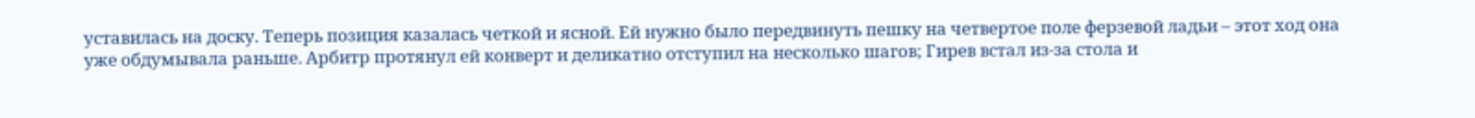уставилась на доску. Теперь позиция казалась четкой и ясной. Ей нужно было передвинуть пешку на четвертое поле ферзевой ладьи – этот ход она уже обдумывала раньше. Арбитр протянул ей конверт и деликатно отступил на несколько шагов; Гирев встал из-за стола и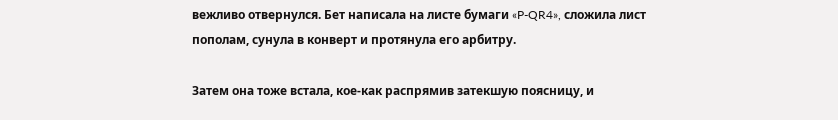вежливо отвернулся. Бет написала на листе бумаги «P-QR4», сложила лист пополам, сунула в конверт и протянула его арбитру.

Затем она тоже встала, кое-как распрямив затекшую поясницу, и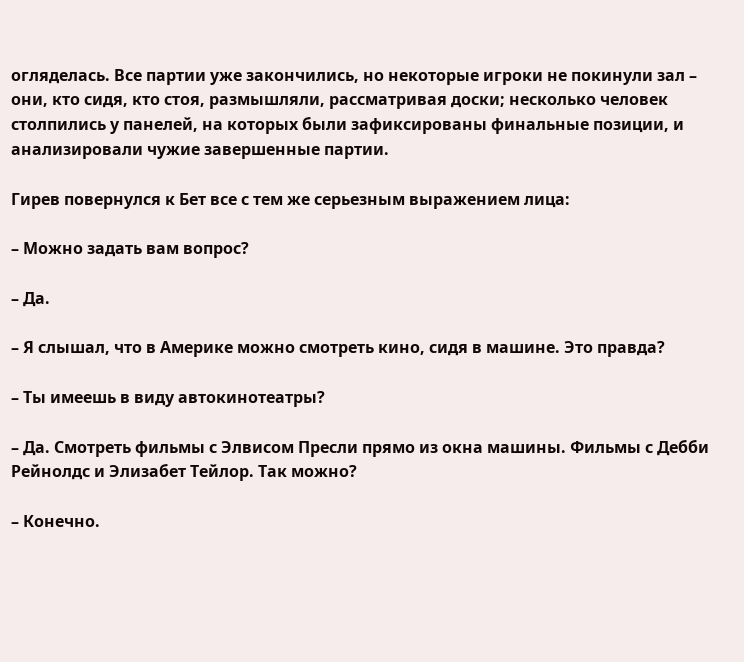огляделась. Все партии уже закончились, но некоторые игроки не покинули зал – они, кто сидя, кто стоя, размышляли, рассматривая доски; несколько человек столпились у панелей, на которых были зафиксированы финальные позиции, и анализировали чужие завершенные партии.

Гирев повернулся к Бет все с тем же серьезным выражением лица:

– Можно задать вам вопрос?

– Да.

– Я слышал, что в Америке можно смотреть кино, сидя в машине. Это правда?

– Ты имеешь в виду автокинотеатры?

– Да. Смотреть фильмы с Элвисом Пресли прямо из окна машины. Фильмы с Дебби Рейнолдс и Элизабет Тейлор. Так можно?

– Конечно.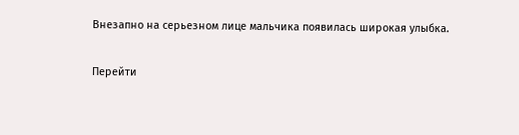Внезапно на серьезном лице мальчика появилась широкая улыбка.

Перейти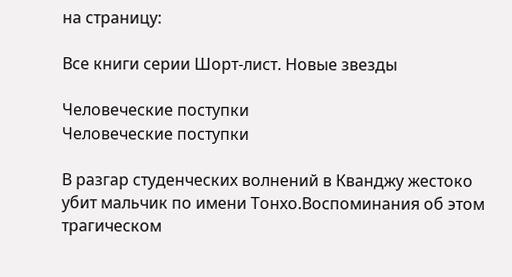на страницу:

Все книги серии Шорт-лист. Новые звезды

Человеческие поступки
Человеческие поступки

В разгар студенческих волнений в Кванджу жестоко убит мальчик по имени Тонхо.Воспоминания об этом трагическом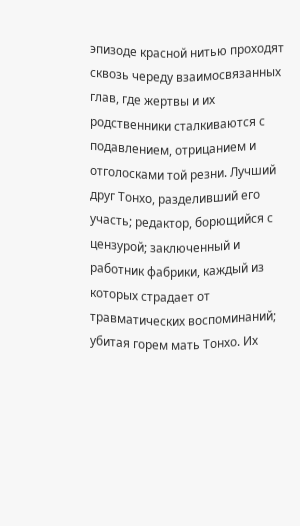эпизоде красной нитью проходят сквозь череду взаимосвязанных глав, где жертвы и их родственники сталкиваются с подавлением, отрицанием и отголосками той резни. Лучший друг Тонхо, разделивший его участь; редактор, борющийся с цензурой; заключенный и работник фабрики, каждый из которых страдает от травматических воспоминаний; убитая горем мать Тонхо. Их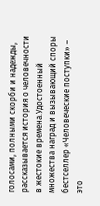голосами, полными скорби и надежды, рассказывается история о человечности в жестокие времена.Удостоенный множества наград и вызывающий споры бестселлер «Человеческие поступки» – это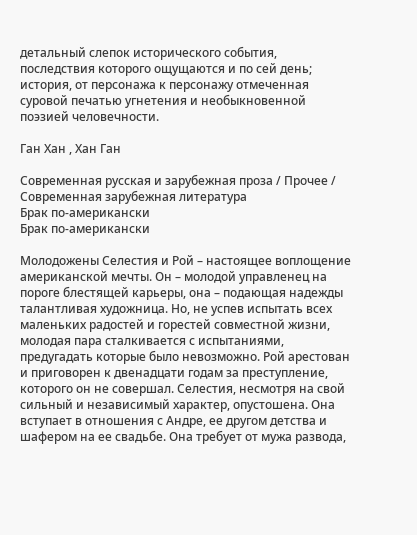детальный слепок исторического события, последствия которого ощущаются и по сей день; история, от персонажа к персонажу отмеченная суровой печатью угнетения и необыкновенной поэзией человечности.

Ган Хан , Хан Ган

Современная русская и зарубежная проза / Прочее / Современная зарубежная литература
Брак по-американски
Брак по-американски

Молодожены Селестия и Рой – настоящее воплощение американской мечты. Он – молодой управленец на пороге блестящей карьеры, она – подающая надежды талантливая художница. Но, не успев испытать всех маленьких радостей и горестей совместной жизни, молодая пара сталкивается с испытаниями, предугадать которые было невозможно. Рой арестован и приговорен к двенадцати годам за преступление, которого он не совершал. Селестия, несмотря на свой сильный и независимый характер, опустошена. Она вступает в отношения с Андре, ее другом детства и шафером на ее свадьбе. Она требует от мужа развода,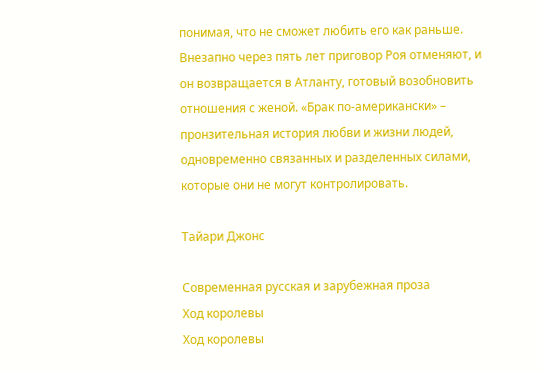понимая, что не сможет любить его как раньше. Внезапно через пять лет приговор Роя отменяют, и он возвращается в Атланту, готовый возобновить отношения с женой. «Брак по-американски» – пронзительная история любви и жизни людей, одновременно связанных и разделенных силами, которые они не могут контролировать.

Тайари Джонс

Современная русская и зарубежная проза
Ход королевы
Ход королевы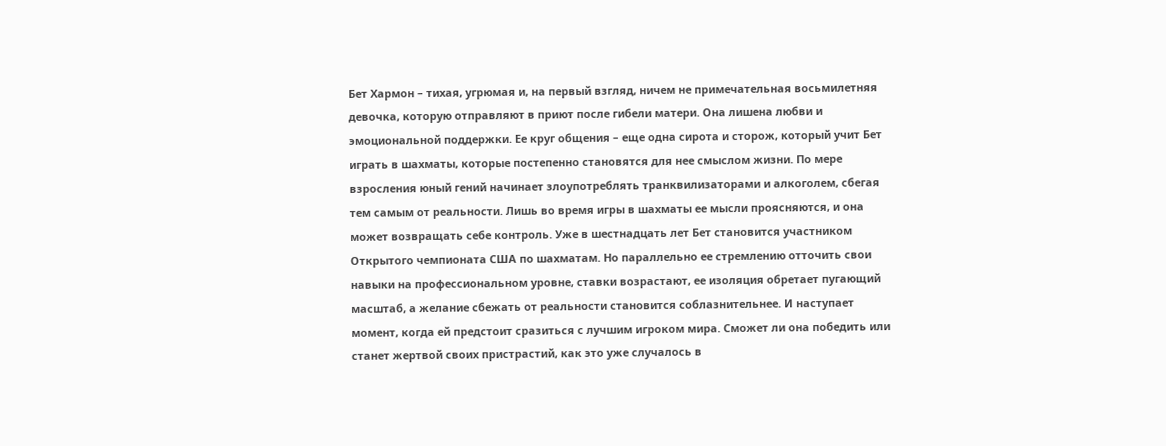Бет Хармон – тихая, угрюмая и, на первый взгляд, ничем не примечательная восьмилетняя девочка, которую отправляют в приют после гибели матери. Она лишена любви и эмоциональной поддержки. Ее круг общения – еще одна сирота и сторож, который учит Бет играть в шахматы, которые постепенно становятся для нее смыслом жизни. По мере взросления юный гений начинает злоупотреблять транквилизаторами и алкоголем, сбегая тем самым от реальности. Лишь во время игры в шахматы ее мысли проясняются, и она может возвращать себе контроль. Уже в шестнадцать лет Бет становится участником Открытого чемпионата США по шахматам. Но параллельно ее стремлению отточить свои навыки на профессиональном уровне, ставки возрастают, ее изоляция обретает пугающий масштаб, а желание сбежать от реальности становится соблазнительнее. И наступает момент, когда ей предстоит сразиться с лучшим игроком мира. Сможет ли она победить или станет жертвой своих пристрастий, как это уже случалось в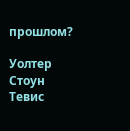прошлом?

Уолтер Стоун Тевис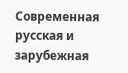Современная русская и зарубежная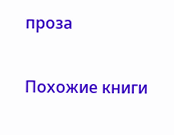проза

Похожие книги